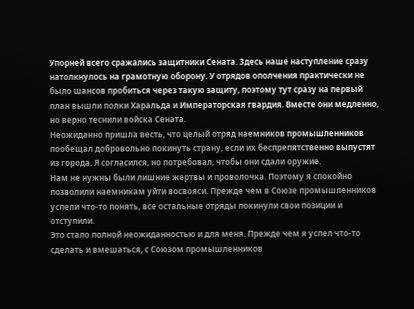Упорней всего сражались защитники Сената. Здесь наше наступление сразу натолкнулось на грамотную оборону. У отрядов ополчения практически не было шансов пробиться через такую защиту, поэтому тут сразу на первый план вышли полки Харальда и Императорская гвардия. Вместе они медленно, но верно теснили войска Сената.
Неожиданно пришла весть, что целый отряд наемников промышленников пообещал добровольно покинуть страну, если их беспрепятственно выпустят из города. Я согласился, но потребовал, чтобы они сдали оружие.
Нам не нужны были лишние жертвы и проволочка. Поэтому я спокойно позволили наемникам уйти восвояси. Прежде чем в Союзе промышленников успели что-то понять, все остальные отряды покинули свои позиции и отступили.
Это стало полной неожиданностью и для меня. Прежде чем я успел что-то сделать и вмешаться, с Союзом промышленников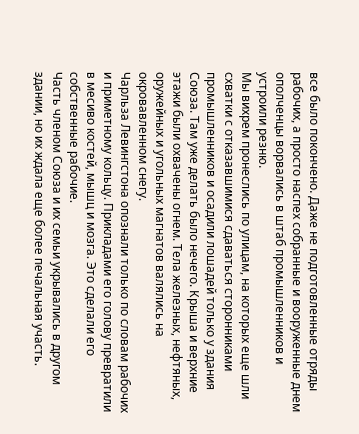все было покончено. Даже не подготовленные отряды рабочих, а просто наспех собранные и вооруженные днем ополченцы ворвались в штаб промышленников и устроили резню.
Мы вихрем пронеслись по улицам, на которых еще шли схватки с отказавшимися сдаваться сторонниками промышленников и осадили лошадей только у здания Союза. Там уже делать было нечего. Крыша и верхние этажи были охвачены огнем. Тела железных, нефтяных, оружейных и угольных магнатов валялись на окровавленном снегу.
Чарльза Левингстона опознали только по словам рабочих и приметному кольцу. Прикладами его голову превратили в месиво костей, мышц и мозга. Это сделали его собственные рабочие.
Часть членом Союза и их семьи укрывались в другом здании, но их ждала еще более печальная участь.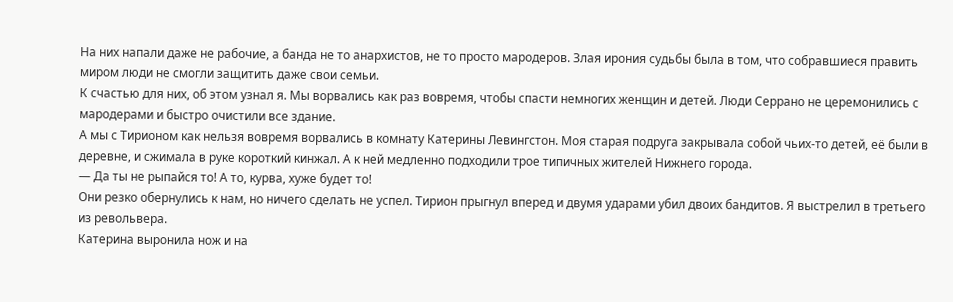На них напали даже не рабочие, а банда не то анархистов, не то просто мародеров. Злая ирония судьбы была в том, что собравшиеся править миром люди не смогли защитить даже свои семьи.
К счастью для них, об этом узнал я. Мы ворвались как раз вовремя, чтобы спасти немногих женщин и детей. Люди Серрано не церемонились с мародерами и быстро очистили все здание.
А мы с Тирионом как нельзя вовремя ворвались в комнату Катерины Левингстон. Моя старая подруга закрывала собой чьих-то детей, её были в деревне, и сжимала в руке короткий кинжал. А к ней медленно подходили трое типичных жителей Нижнего города.
— Да ты не рыпайся то! А то, курва, хуже будет то!
Они резко обернулись к нам, но ничего сделать не успел. Тирион прыгнул вперед и двумя ударами убил двоих бандитов. Я выстрелил в третьего из револьвера.
Катерина выронила нож и на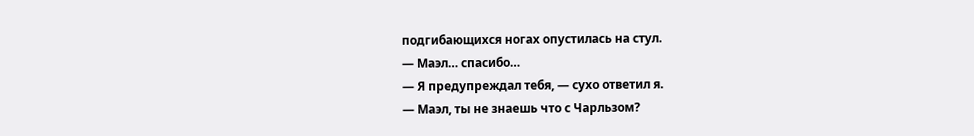подгибающихся ногах опустилась на стул.
— Маэл… спасибо…
— Я предупреждал тебя, — сухо ответил я.
— Маэл, ты не знаешь что с Чарльзом?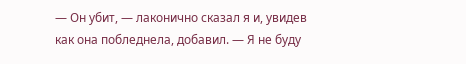— Он убит, — лаконично сказал я и, увидев как она побледнела, добавил. — Я не буду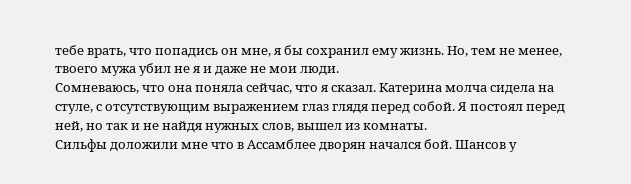тебе врать, что попадись он мне, я бы сохранил ему жизнь. Но, тем не менее, твоего мужа убил не я и даже не мои люди.
Сомневаюсь, что она поняла сейчас, что я сказал. Катерина молча сидела на стуле, с отсутствующим выражением глаз глядя перед собой. Я постоял перед ней, но так и не найдя нужных слов, вышел из комнаты.
Сильфы доложили мне что в Ассамблее дворян начался бой. Шансов у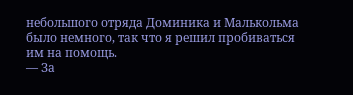небольшого отряда Доминика и Малькольма было немного, так что я решил пробиваться им на помощь.
— За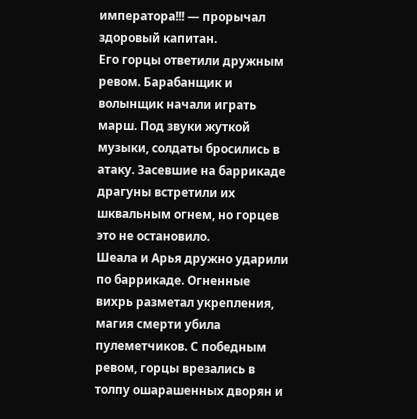императора!!! — прорычал здоровый капитан.
Его горцы ответили дружным ревом. Барабанщик и волынщик начали играть марш. Под звуки жуткой музыки, солдаты бросились в атаку. Засевшие на баррикаде драгуны встретили их шквальным огнем, но горцев это не остановило.
Шеала и Арья дружно ударили по баррикаде. Огненные вихрь разметал укрепления, магия смерти убила пулеметчиков. С победным ревом, горцы врезались в толпу ошарашенных дворян и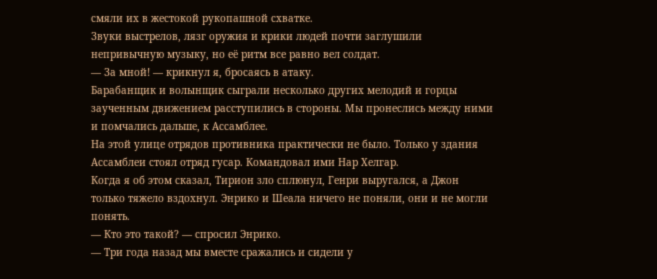смяли их в жестокой рукопашной схватке.
Звуки выстрелов, лязг оружия и крики людей почти заглушили непривычную музыку, но её ритм все равно вел солдат.
— За мной! — крикнул я, бросаясь в атаку.
Барабанщик и волынщик сыграли несколько других мелодий и горцы заученным движением расступились в стороны. Мы пронеслись между ними и помчались дальше, к Ассамблее.
На этой улице отрядов противника практически не было. Только у здания Ассамблеи стоял отряд гусар. Командовал ими Нар Хелгар.
Когда я об этом сказал, Тирион зло сплюнул, Генри выругался, а Джон только тяжело вздохнул. Энрико и Шеала ничего не поняли, они и не могли понять.
— Кто это такой? — спросил Энрико.
— Три года назад мы вместе сражались и сидели у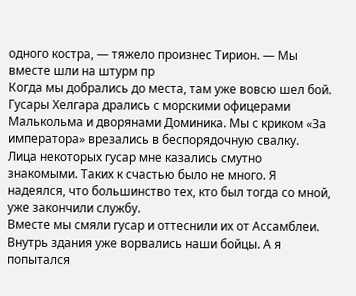одного костра, — тяжело произнес Тирион. — Мы вместе шли на штурм пр
Когда мы добрались до места, там уже вовсю шел бой. Гусары Хелгара дрались с морскими офицерами Малькольма и дворянами Доминика. Мы с криком «За императора» врезались в беспорядочную свалку.
Лица некоторых гусар мне казались смутно знакомыми. Таких к счастью было не много. Я надеялся, что большинство тех, кто был тогда со мной, уже закончили службу.
Вместе мы смяли гусар и оттеснили их от Ассамблеи. Внутрь здания уже ворвались наши бойцы. А я попытался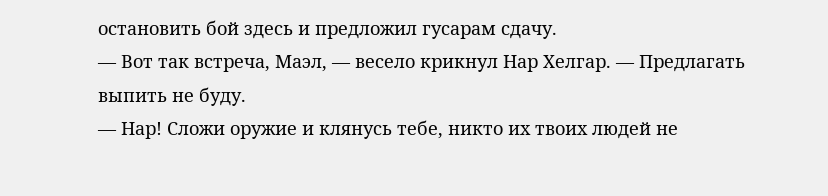остановить бой здесь и предложил гусарам сдачу.
— Вот так встреча, Маэл, — весело крикнул Нар Хелгар. — Предлагать выпить не буду.
— Нар! Сложи оружие и клянусь тебе, никто их твоих людей не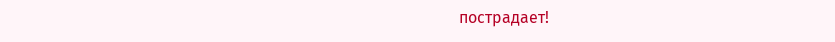пострадает!